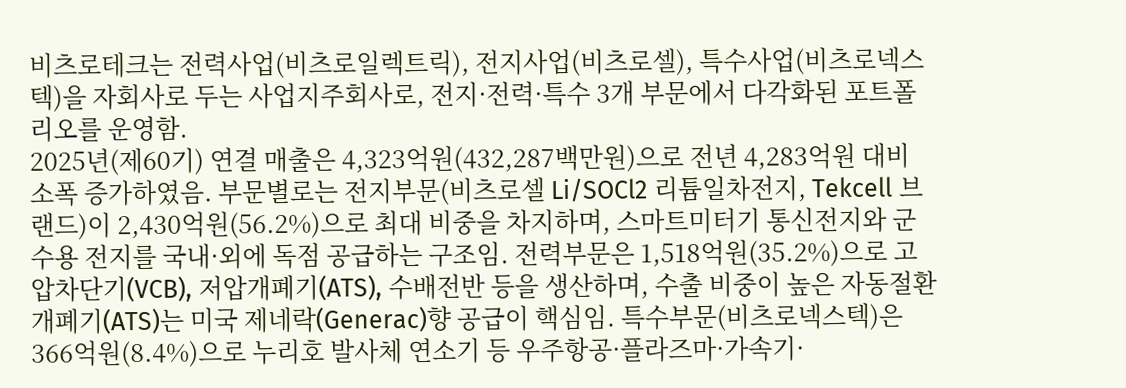비츠로테크는 전력사업(비츠로일렉트릭), 전지사업(비츠로셀), 특수사업(비츠로넥스텍)을 자회사로 두는 사업지주회사로, 전지·전력·특수 3개 부문에서 다각화된 포트폴리오를 운영함.
2025년(제60기) 연결 매출은 4,323억원(432,287백만원)으로 전년 4,283억원 대비 소폭 증가하였음. 부문별로는 전지부문(비츠로셀 Li/SOCl2 리튬일차전지, Tekcell 브랜드)이 2,430억원(56.2%)으로 최대 비중을 차지하며, 스마트미터기 통신전지와 군수용 전지를 국내·외에 독점 공급하는 구조임. 전력부문은 1,518억원(35.2%)으로 고압차단기(VCB), 저압개폐기(ATS), 수배전반 등을 생산하며, 수출 비중이 높은 자동절환개폐기(ATS)는 미국 제네락(Generac)향 공급이 핵심임. 특수부문(비츠로넥스텍)은 366억원(8.4%)으로 누리호 발사체 연소기 등 우주항공·플라즈마·가속기·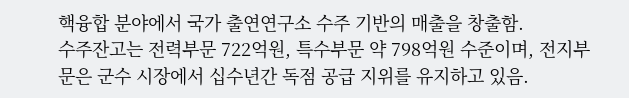핵융합 분야에서 국가 출연연구소 수주 기반의 매출을 창출함.
수주잔고는 전력부문 722억원, 특수부문 약 798억원 수준이며, 전지부문은 군수 시장에서 십수년간 독점 공급 지위를 유지하고 있음.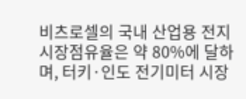비츠로셀의 국내 산업용 전지 시장점유율은 약 80%에 달하며, 터키·인도 전기미터 시장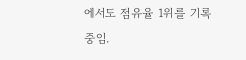에서도 점유율 1위를 기록 중임.